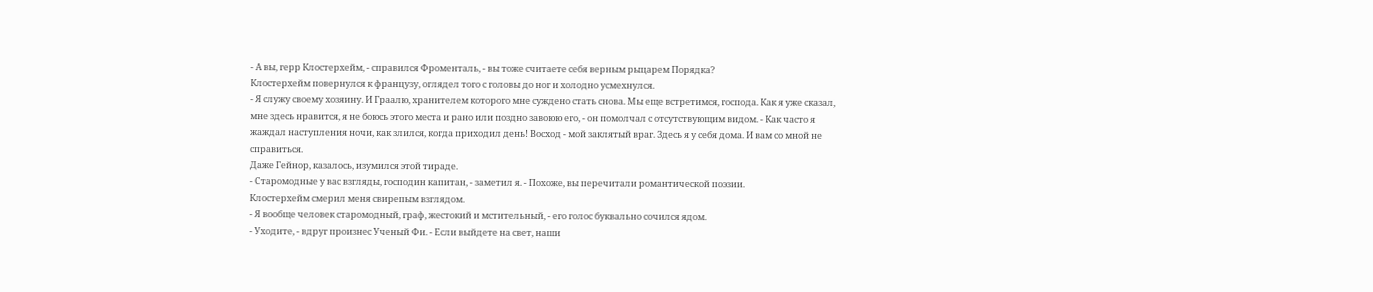- А вы, герр Клостерхейм, - справился Фроменталь, - вы тоже считаете себя верным рыцарем Порядка?
Клостерхейм повернулся к французу, оглядел того с головы до ног и холодно усмехнулся.
- Я служу своему хозяину. И Граалю, хранителем которого мне суждено стать снова. Мы еще встретимся, господа. Как я уже сказал, мне здесь нравится, я не боюсь этого места и рано или поздно завоюю его, - он помолчал с отсутствующим видом. - Как часто я жаждал наступления ночи, как злился, когда приходил день! Восход - мой заклятый враг. Здесь я у себя дома. И вам со мной не справиться.
Даже Гейнор, казалось, изумился этой тираде.
- Старомодные у вас взгляды, господин капитан, - заметил я. - Похоже, вы перечитали романтической поэзии.
Клостерхейм смерил меня свирепым взглядом.
- Я вообще человек старомодный, граф, жестокий и мстительный, - его голос буквально сочился ядом.
- Уходите, - вдруг произнес Ученый Фи. - Если выйдете на свет, наши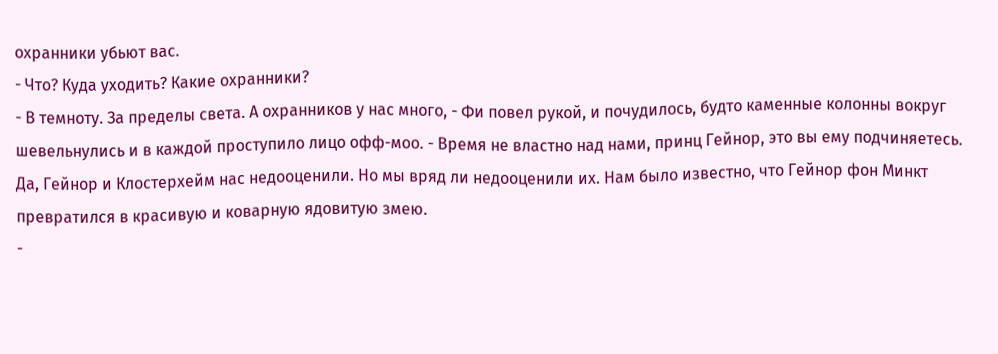охранники убьют вас.
- Что? Куда уходить? Какие охранники?
- В темноту. За пределы света. А охранников у нас много, - Фи повел рукой, и почудилось, будто каменные колонны вокруг шевельнулись и в каждой проступило лицо офф-моо. - Время не властно над нами, принц Гейнор, это вы ему подчиняетесь.
Да, Гейнор и Клостерхейм нас недооценили. Но мы вряд ли недооценили их. Нам было известно, что Гейнор фон Минкт превратился в красивую и коварную ядовитую змею.
-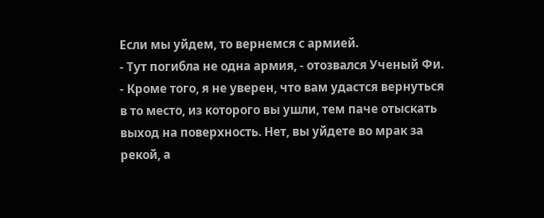Если мы уйдем, то вернемся с армией.
- Тут погибла не одна армия, - отозвался Ученый Фи. - Кроме того, я не уверен, что вам удастся вернуться в то место, из которого вы ушли, тем паче отыскать выход на поверхность. Нет, вы уйдете во мрак за рекой, а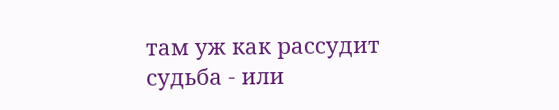там уж как рассудит судьба - или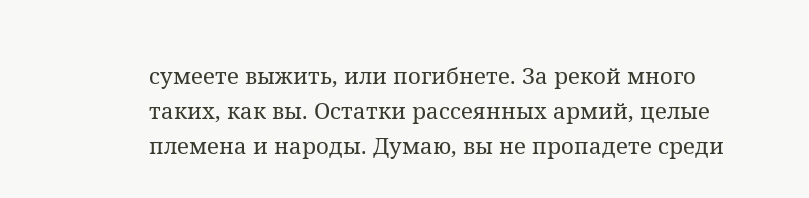сумеете выжить, или погибнете. За рекой много таких, как вы. Остатки рассеянных армий, целые племена и народы. Думаю, вы не пропадете среди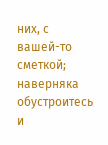них, с вашей-то сметкой; наверняка обустроитесь и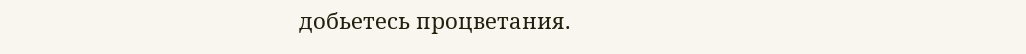добьетесь процветания.